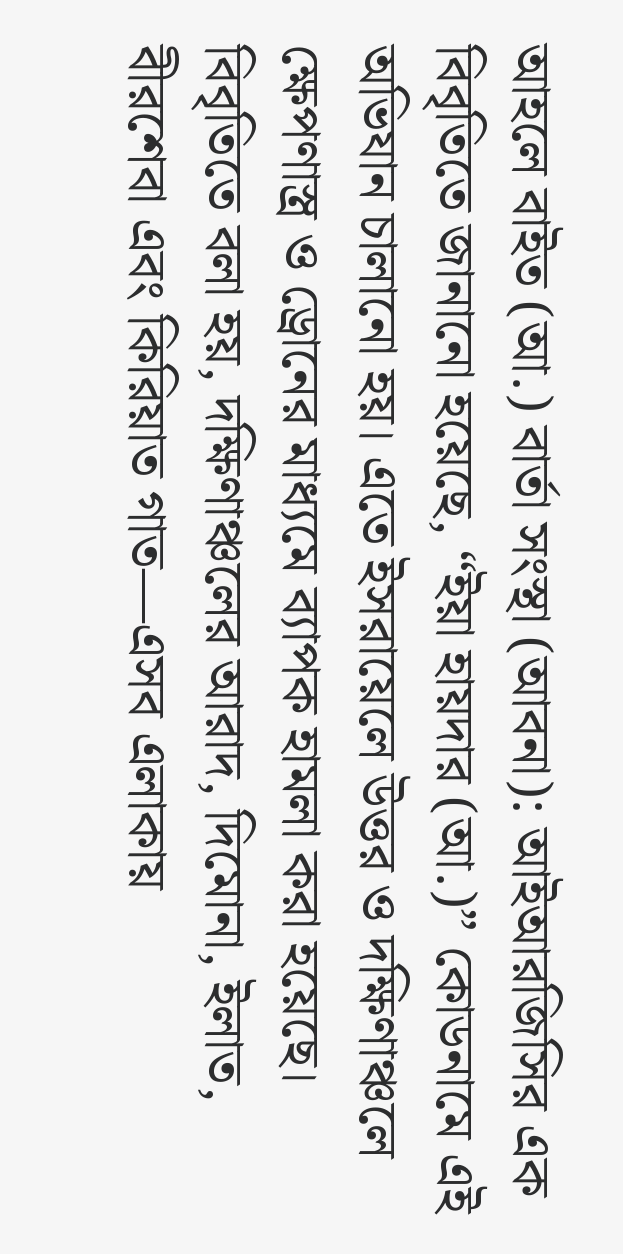আহলে বাইত (আ.) বার্তা সংস্থা (আবনা): আইআরজিসির এক বিবৃতিতে জানানো হয়েছে, “ইয়া হায়দার (আ.)” কোডনামে এই অভিযান চালানো হয়। এতে ইসরায়েলে উত্তর ও দক্ষিণাঞ্চলে ক্ষেপণাস্ত্র ও ড্রোনের মাধ্যমে ব্যাপক হামলা করা হয়েছে।
বিবৃতিতে বলা হয়, দক্ষিণাঞ্চলের আরাদ, দিমোনা, ইলাত, বীরশেবা এবং কিরিয়াত গাত—এসব এলাকায়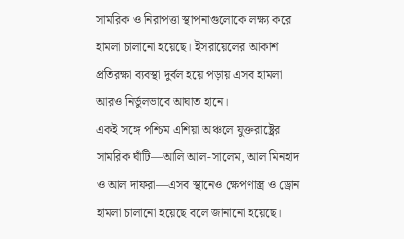সামরিক ও নিরাপত্তা স্থাপনাগুলোকে লক্ষ্য করে হামলা চালানো হয়েছে। ইসরায়েলের আকাশ প্রতিরক্ষা ব্যবস্থা দুর্বল হয়ে পড়ায় এসব হামলা আরও নির্ভুলভাবে আঘাত হানে।
একই সঙ্গে পশ্চিম এশিয়া অঞ্চলে যুক্তরাষ্ট্রের সামরিক ঘাঁটি—আলি আল-সালেম, আল মিনহাদ ও আল দাফরা—এসব স্থানেও ক্ষেপণাস্ত্র ও ড্রোন হামলা চালানো হয়েছে বলে জানানো হয়েছে।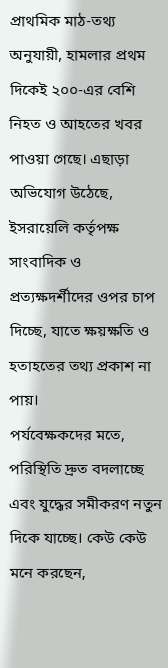প্রাথমিক মাঠ-তথ্য অনুযায়ী, হামলার প্রথম দিকেই ২০০-এর বেশি নিহত ও আহতের খবর পাওয়া গেছে। এছাড়া অভিযোগ উঠেছে, ইসরায়েলি কর্তৃপক্ষ সাংবাদিক ও প্রত্যক্ষদর্শীদের ওপর চাপ দিচ্ছে, যাতে ক্ষয়ক্ষতি ও হতাহতের তথ্য প্রকাশ না পায়।
পর্যবেক্ষকদের মতে, পরিস্থিতি দ্রুত বদলাচ্ছে এবং যুদ্ধের সমীকরণ নতুন দিকে যাচ্ছে। কেউ কেউ মনে করছেন,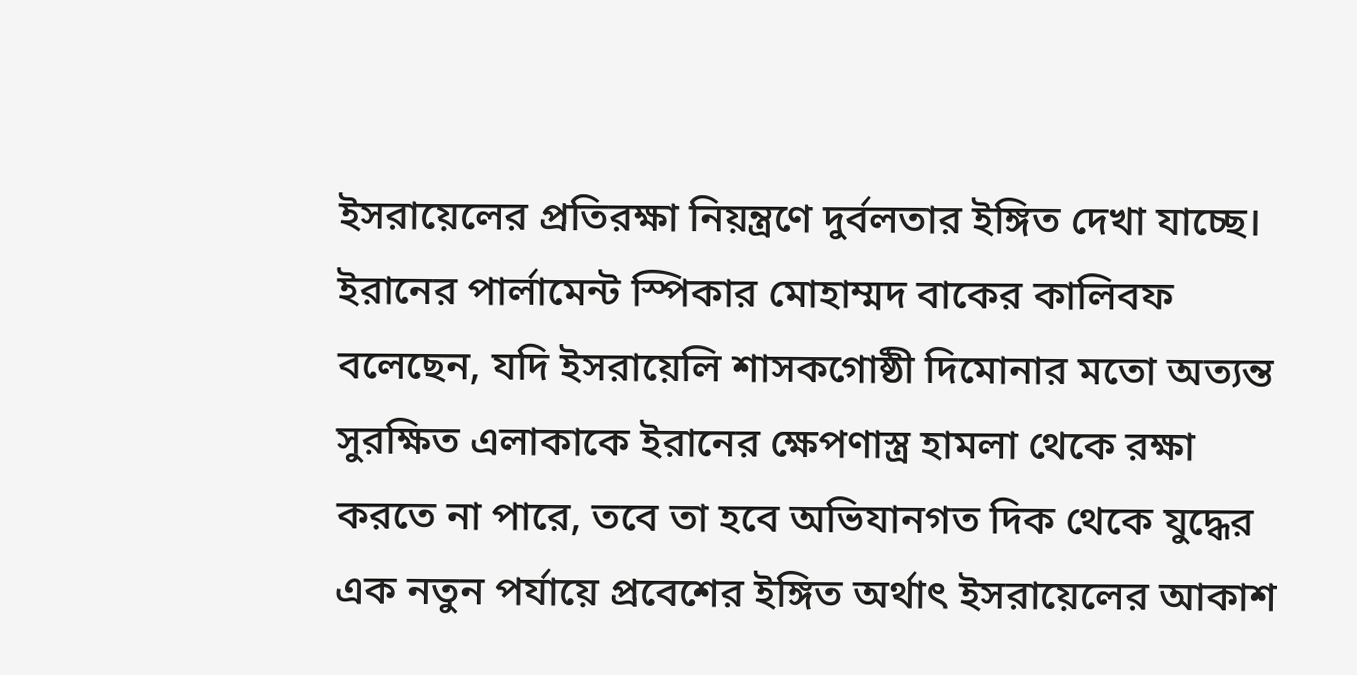ইসরায়েলের প্রতিরক্ষা নিয়ন্ত্রণে দুর্বলতার ইঙ্গিত দেখা যাচ্ছে।
ইরানের পার্লামেন্ট স্পিকার মোহাম্মদ বাকের কালিবফ বলেছেন, যদি ইসরায়েলি শাসকগোষ্ঠী দিমোনার মতো অত্যন্ত সুরক্ষিত এলাকাকে ইরানের ক্ষেপণাস্ত্র হামলা থেকে রক্ষা করতে না পারে, তবে তা হবে অভিযানগত দিক থেকে যুদ্ধের এক নতুন পর্যায়ে প্রবেশের ইঙ্গিত অর্থাৎ ইসরায়েলের আকাশ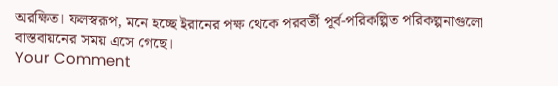অরক্ষিত। ফলস্বরূপ, মনে হচ্ছে ইরানের পক্ষ থেকে পরবর্তী পূর্ব-পরিকল্পিত পরিকল্পনাগুলো বাস্তবায়নের সময় এসে গেছে।
Your Comment